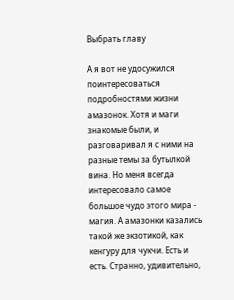Выбрать главу

А я вот не удосужился поинтересоваться подробностями жизни амазонок. Хотя и маги знакомые были, и разговаривал я с ними на разные темы за бутылкой вина. Но меня всегда интересовало самое большое чудо этого мира - магия. А амазонки казались такой же экзотикой, как кенгуру для чукчи. Есть и есть. Странно, удивительно,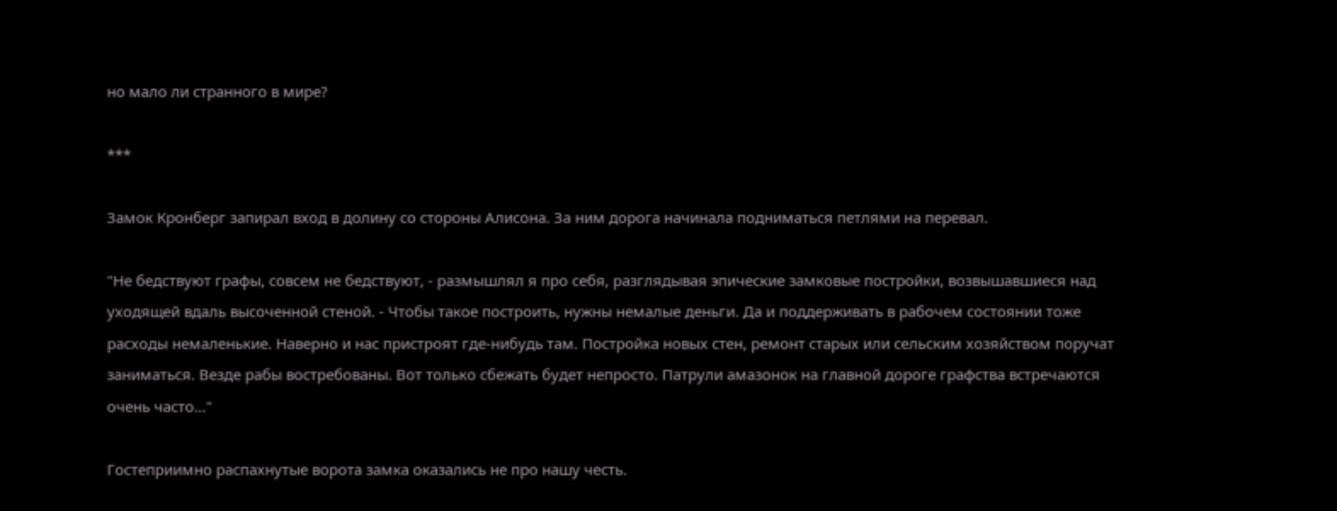но мало ли странного в мире?

***

Замок Кронберг запирал вход в долину со стороны Алисона. За ним дорога начинала подниматься петлями на перевал.

"Не бедствуют графы, совсем не бедствуют, - размышлял я про себя, разглядывая эпические замковые постройки, возвышавшиеся над уходящей вдаль высоченной стеной. - Чтобы такое построить, нужны немалые деньги. Да и поддерживать в рабочем состоянии тоже расходы немаленькие. Наверно и нас пристроят где-нибудь там. Постройка новых стен, ремонт старых или сельским хозяйством поручат заниматься. Везде рабы востребованы. Вот только сбежать будет непросто. Патрули амазонок на главной дороге графства встречаются очень часто..."

Гостеприимно распахнутые ворота замка оказались не про нашу честь.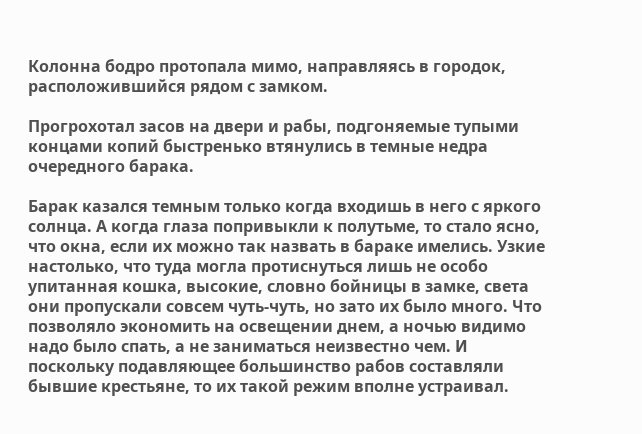Колонна бодро протопала мимо, направляясь в городок, расположившийся рядом с замком.

Прогрохотал засов на двери и рабы, подгоняемые тупыми концами копий быстренько втянулись в темные недра очередного барака.

Барак казался темным только когда входишь в него с яркого солнца. А когда глаза попривыкли к полутьме, то стало ясно, что окна, если их можно так назвать в бараке имелись. Узкие настолько, что туда могла протиснуться лишь не особо упитанная кошка, высокие, словно бойницы в замке, света они пропускали совсем чуть-чуть, но зато их было много. Что позволяло экономить на освещении днем, а ночью видимо надо было спать, а не заниматься неизвестно чем. И поскольку подавляющее большинство рабов составляли бывшие крестьяне, то их такой режим вполне устраивал.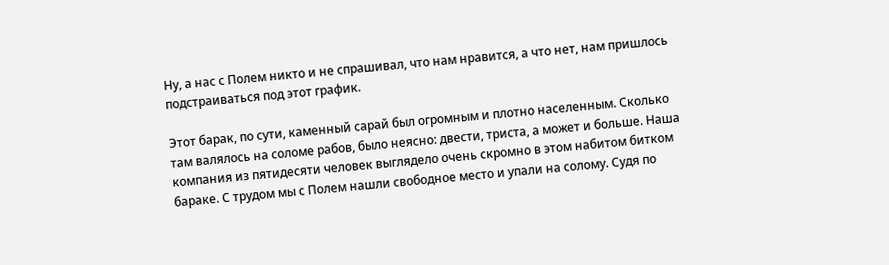Ну, а нас с Полем никто и не спрашивал, что нам нравится, а что нет, нам пришлось подстраиваться под этот график.

Этот барак, по сути, каменный сарай был огромным и плотно населенным. Сколько там валялось на соломе рабов, было неясно: двести, триста, а может и больше. Наша компания из пятидесяти человек выглядело очень скромно в этом набитом битком бараке. С трудом мы с Полем нашли свободное место и упали на солому. Судя по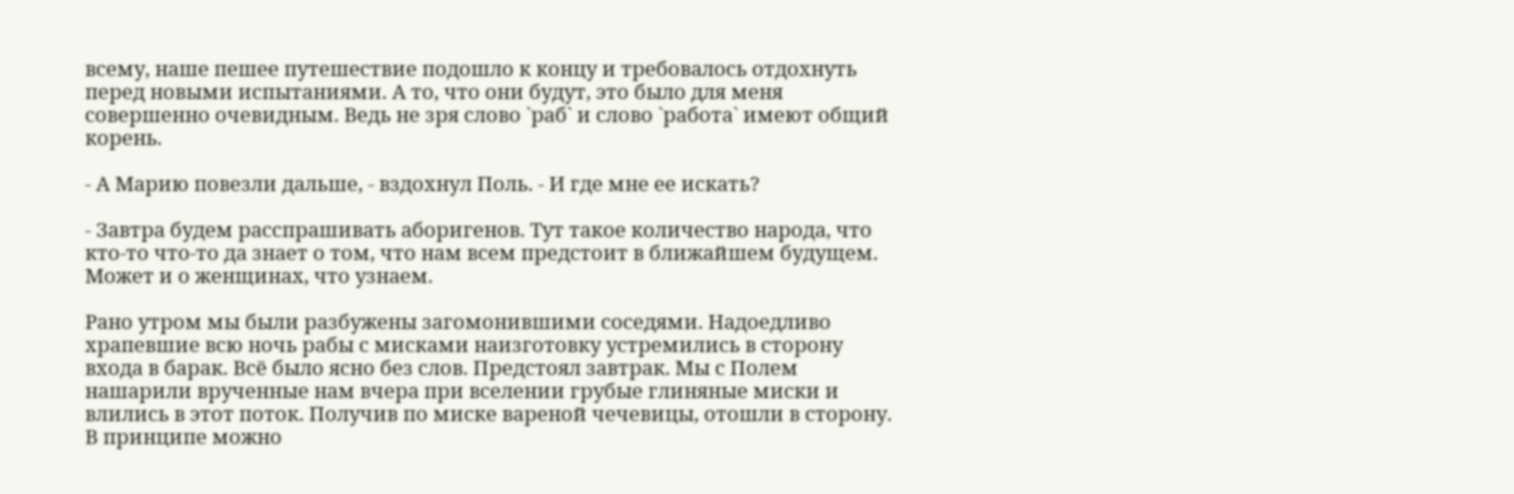всему, наше пешее путешествие подошло к концу и требовалось отдохнуть перед новыми испытаниями. А то, что они будут, это было для меня совершенно очевидным. Ведь не зря слово `раб` и слово `работа` имеют общий корень.

- А Марию повезли дальше, - вздохнул Поль. - И где мне ее искать?

- Завтра будем расспрашивать аборигенов. Тут такое количество народа, что кто-то что-то да знает о том, что нам всем предстоит в ближайшем будущем. Может и о женщинах, что узнаем.

Рано утром мы были разбужены загомонившими соседями. Надоедливо храпевшие всю ночь рабы с мисками наизготовку устремились в сторону входа в барак. Всё было ясно без слов. Предстоял завтрак. Мы с Полем нашарили врученные нам вчера при вселении грубые глиняные миски и влились в этот поток. Получив по миске вареной чечевицы, отошли в сторону. В принципе можно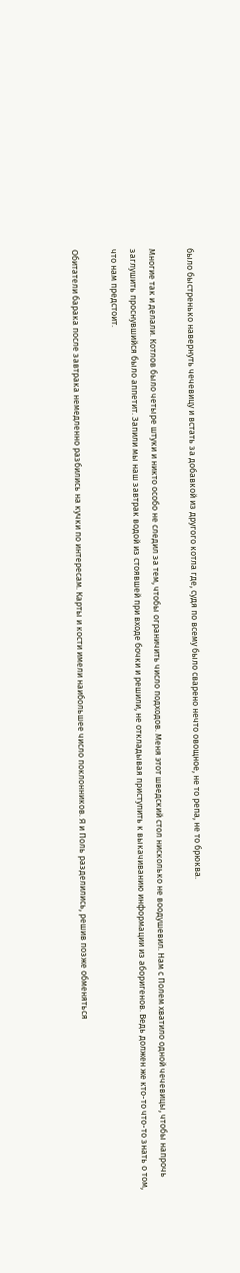было быстренько навернуть чечевицу и встать за добавкой из другого котла где, судя по всему было сварено нечто овощное, не то репа, не то брюква.

Многие так и делали. Котлов было четыре штуки и никто особо не следил за тем, чтобы ограничить число подходов. Меня этот шведский стол нисколько не воодушевил. Нам с Полем хватило одной чечевицы, чтобы напрочь заглушить проснувшийся было аппетит. Запили мы наш завтрак водой из стоявшей при входе бочки и решили, не откладывая приступить к выкачиванию информации из аборигенов. Ведь должен же кто-то что-то знать о том, что нам предстоит.

Обитатели барака после завтрака немедленно разбились на кучки по интересам. Карты и кости имели наибольшее число поклонников. Я и Поль разделились, решив позже обменяться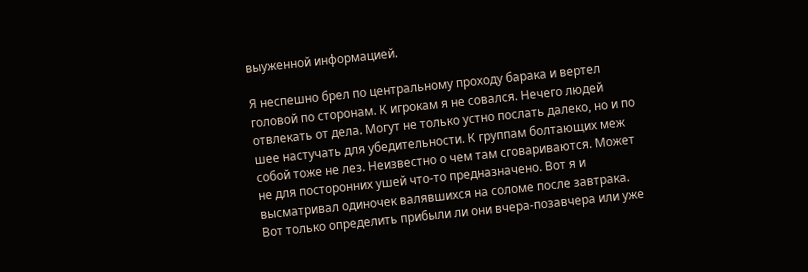выуженной информацией.

Я неспешно брел по центральному проходу барака и вертел головой по сторонам. К игрокам я не совался. Нечего людей отвлекать от дела. Могут не только устно послать далеко, но и по шее настучать для убедительности. К группам болтающих меж собой тоже не лез. Неизвестно о чем там сговариваются. Может не для посторонних ушей что-то предназначено. Вот я и высматривал одиночек валявшихся на соломе после завтрака. Вот только определить прибыли ли они вчера-позавчера или уже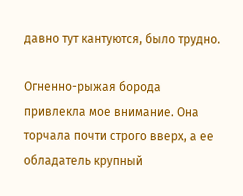давно тут кантуются, было трудно.

Огненно-рыжая борода привлекла мое внимание. Она торчала почти строго вверх, а ее обладатель крупный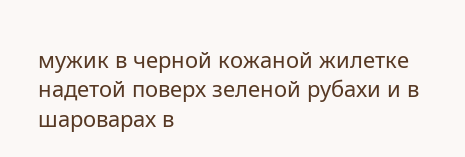мужик в черной кожаной жилетке надетой поверх зеленой рубахи и в шароварах в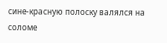сине-красную полоску валялся на соломе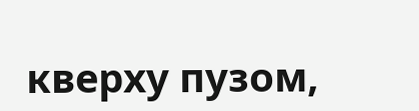кверху пузом,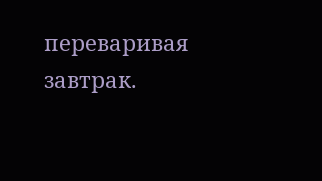переваривая завтрак.